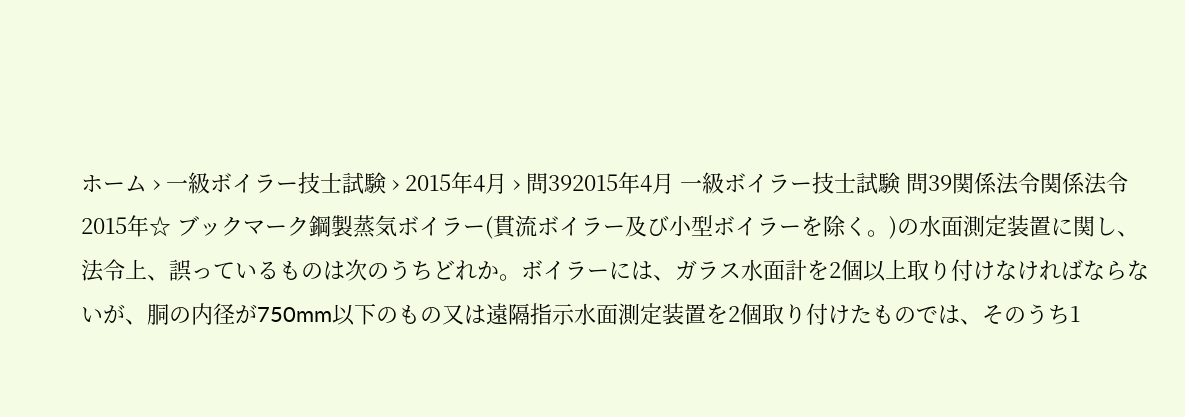ホーム › 一級ボイラー技士試験 › 2015年4月 › 問392015年4月 一級ボイラー技士試験 問39関係法令関係法令2015年☆ ブックマーク鋼製蒸気ボイラー(貫流ボイラー及び小型ボイラーを除く。)の水面測定装置に関し、法令上、誤っているものは次のうちどれか。ボイラーには、ガラス水面計を2個以上取り付けなければならないが、胴の内径が750mm以下のもの又は遠隔指示水面測定装置を2個取り付けたものでは、そのうち1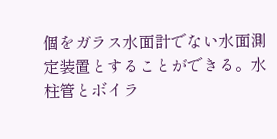個をガラス水面計でない水面測定装置とすることができる。水柱管とボイラ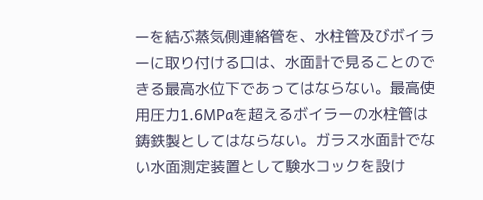ーを結ぶ蒸気側連絡管を、水柱管及びボイラーに取り付ける口は、水面計で見ることのできる最高水位下であってはならない。最高使用圧力1.6MPaを超えるボイラーの水柱管は鋳鉄製としてはならない。ガラス水面計でない水面測定装置として験水コックを設け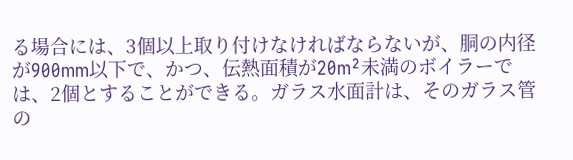る場合には、3個以上取り付けなければならないが、胴の内径が900mm以下で、かつ、伝熱面積が20m²未満のボイラーでは、2個とすることができる。ガラス水面計は、そのガラス管の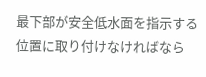最下部が安全低水面を指示する位置に取り付けなければなら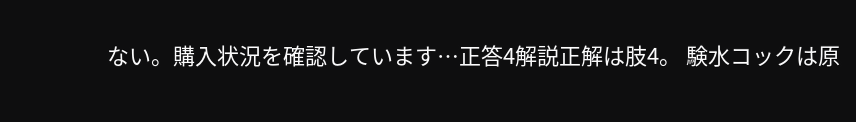ない。購入状況を確認しています…正答4解説正解は肢4。 験水コックは原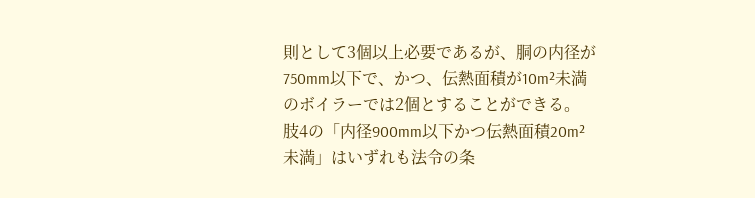則として3個以上必要であるが、胴の内径が750mm以下で、かつ、伝熱面積が10m²未満のボイラーでは2個とすることができる。 肢4の「内径900mm以下かつ伝熱面積20m²未満」はいずれも法令の条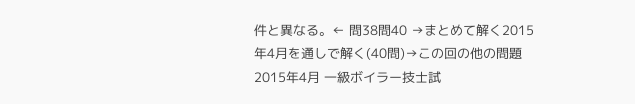件と異なる。← 問38問40 →まとめて解く2015年4月を通しで解く(40問)→この回の他の問題2015年4月 一級ボイラー技士試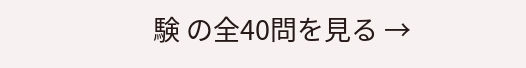験 の全40問を見る →